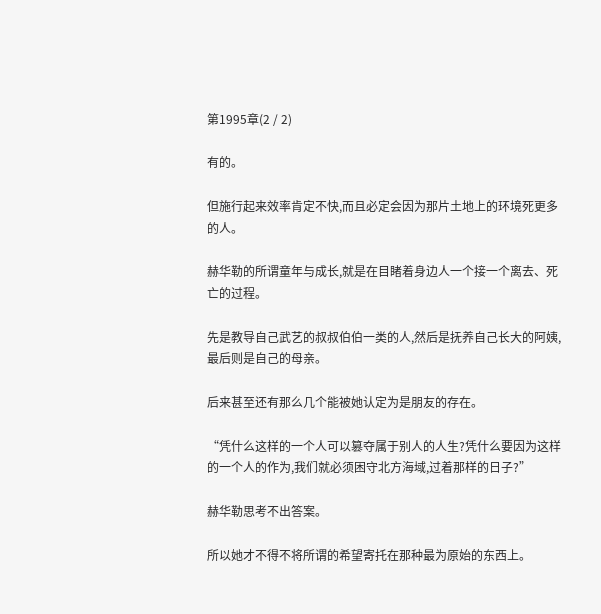第1995章(2 / 2)

有的。

但施行起来效率肯定不快,而且必定会因为那片土地上的环境死更多的人。

赫华勒的所谓童年与成长,就是在目睹着身边人一个接一个离去、死亡的过程。

先是教导自己武艺的叔叔伯伯一类的人,然后是抚养自己长大的阿姨,最后则是自己的母亲。

后来甚至还有那么几个能被她认定为是朋友的存在。

“凭什么这样的一个人可以篡夺属于别人的人生?凭什么要因为这样的一个人的作为,我们就必须困守北方海域,过着那样的日子?”

赫华勒思考不出答案。

所以她才不得不将所谓的希望寄托在那种最为原始的东西上。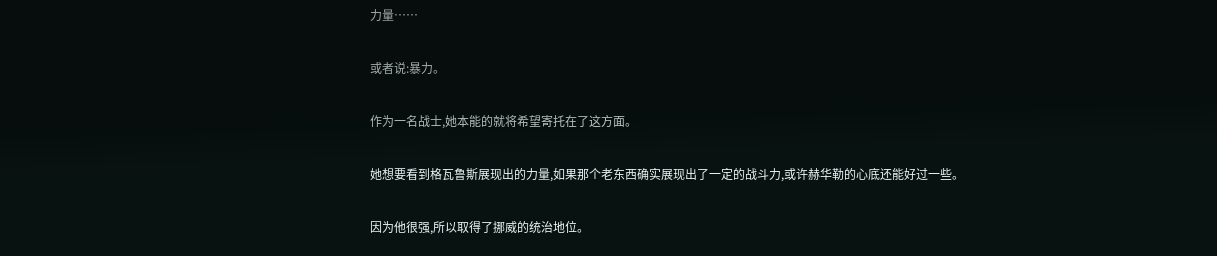力量……

或者说:暴力。

作为一名战士,她本能的就将希望寄托在了这方面。

她想要看到格瓦鲁斯展现出的力量,如果那个老东西确实展现出了一定的战斗力,或许赫华勒的心底还能好过一些。

因为他很强,所以取得了挪威的统治地位。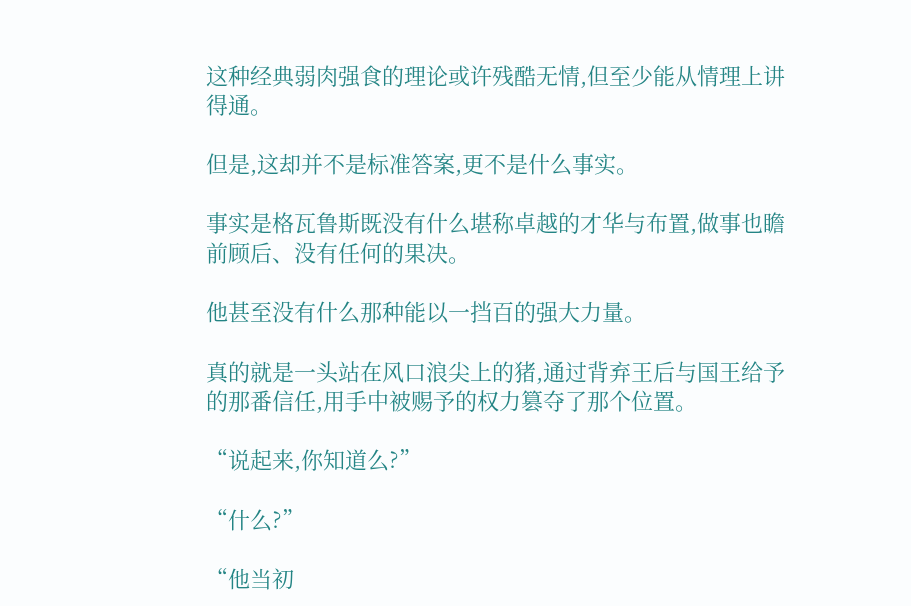这种经典弱肉强食的理论或许残酷无情,但至少能从情理上讲得通。

但是,这却并不是标准答案,更不是什么事实。

事实是格瓦鲁斯既没有什么堪称卓越的才华与布置,做事也瞻前顾后、没有任何的果决。

他甚至没有什么那种能以一挡百的强大力量。

真的就是一头站在风口浪尖上的猪,通过背弃王后与国王给予的那番信任,用手中被赐予的权力篡夺了那个位置。

“说起来,你知道么?”

“什么?”

“他当初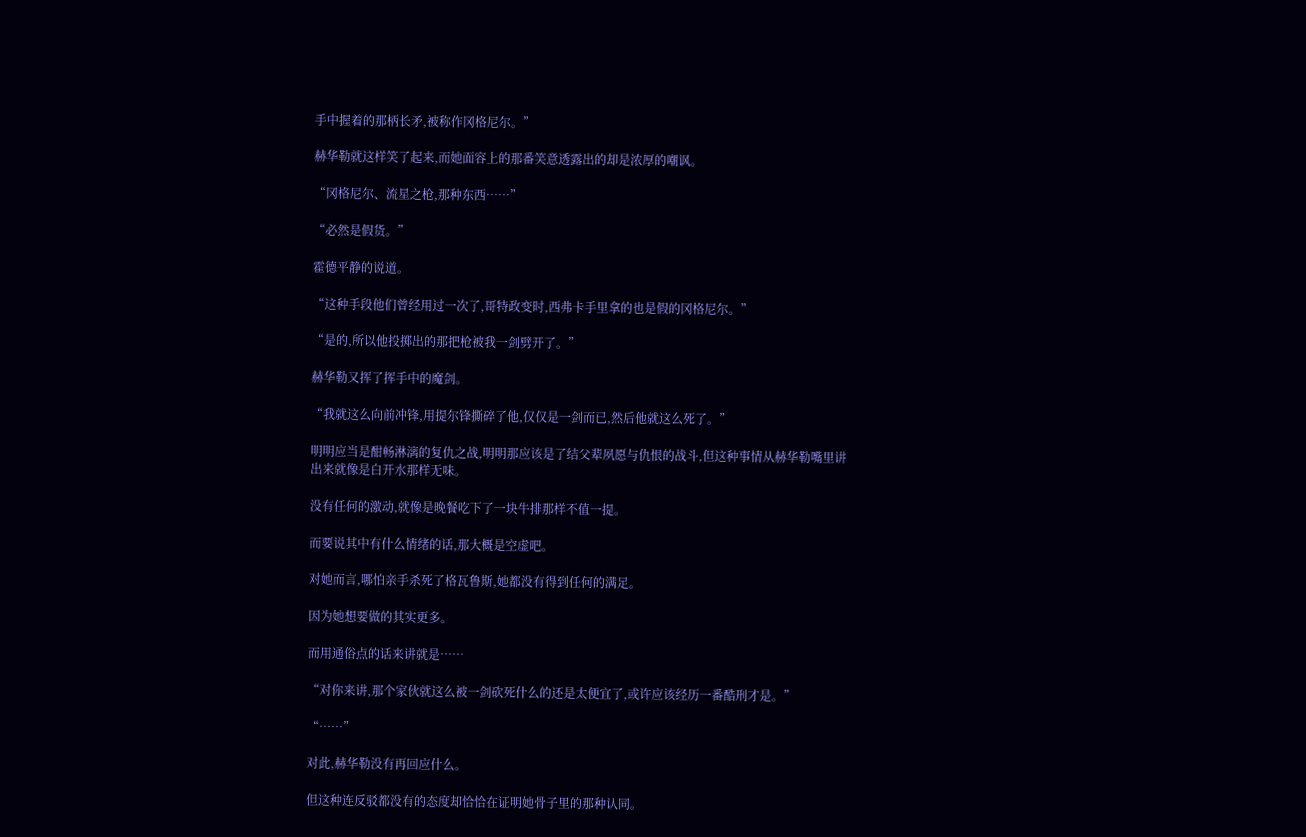手中握着的那柄长矛,被称作冈格尼尔。”

赫华勒就这样笑了起来,而她面容上的那番笑意透露出的却是浓厚的嘲讽。

“冈格尼尔、流星之枪,那种东西……”

“必然是假货。”

霍德平静的说道。

“这种手段他们曾经用过一次了,哥特政变时,西弗卡手里拿的也是假的冈格尼尔。”

“是的,所以他投掷出的那把枪被我一剑劈开了。”

赫华勒又挥了挥手中的魔剑。

“我就这么向前冲锋,用提尔锋撕碎了他,仅仅是一剑而已,然后他就这么死了。”

明明应当是酣畅淋漓的复仇之战,明明那应该是了结父辈夙愿与仇恨的战斗,但这种事情从赫华勒嘴里讲出来就像是白开水那样无味。

没有任何的激动,就像是晚餐吃下了一块牛排那样不值一提。

而要说其中有什么情绪的话,那大概是空虚吧。

对她而言,哪怕亲手杀死了格瓦鲁斯,她都没有得到任何的满足。

因为她想要做的其实更多。

而用通俗点的话来讲就是……

“对你来讲,那个家伙就这么被一剑砍死什么的还是太便宜了,或许应该经历一番酷刑才是。”

“……”

对此,赫华勒没有再回应什么。

但这种连反驳都没有的态度却恰恰在证明她骨子里的那种认同。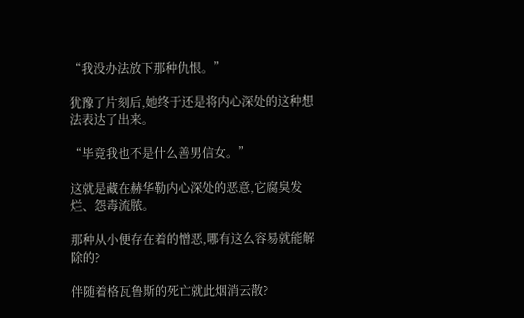“我没办法放下那种仇恨。”

犹豫了片刻后,她终于还是将内心深处的这种想法表达了出来。

“毕竟我也不是什么善男信女。”

这就是藏在赫华勒内心深处的恶意,它腐臭发烂、怨毒流脓。

那种从小便存在着的憎恶,哪有这么容易就能解除的?

伴随着格瓦鲁斯的死亡就此烟消云散?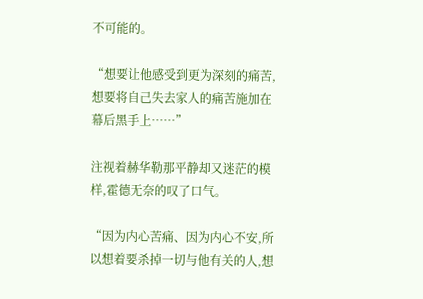不可能的。

“想要让他感受到更为深刻的痛苦,想要将自己失去家人的痛苦施加在幕后黑手上……”

注视着赫华勒那平静却又迷茫的模样,霍德无奈的叹了口气。

“因为内心苦痛、因为内心不安,所以想着要杀掉一切与他有关的人,想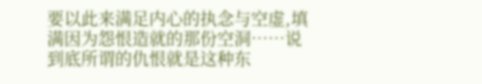要以此来满足内心的执念与空虚,填满因为怨恨造就的那份空洞……说到底所谓的仇恨就是这种东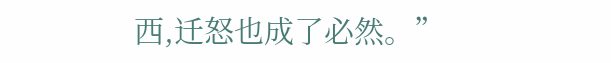西,迁怒也成了必然。”